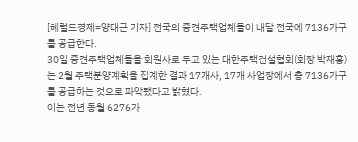[헤럴드경제=양대근 기자] 전국의 중견주택업체들이 내달 전국에 7136가구를 공급한다.
30일 중견주택업체들을 회원사로 두고 있는 대한주택건설협회(회장 박재홍)는 2월 주택분양계획을 집계한 결과 17개사, 17개 사업장에서 총 7136가구를 공급하는 것으로 파악됐다고 밝혔다.
이는 전년 동월 6276가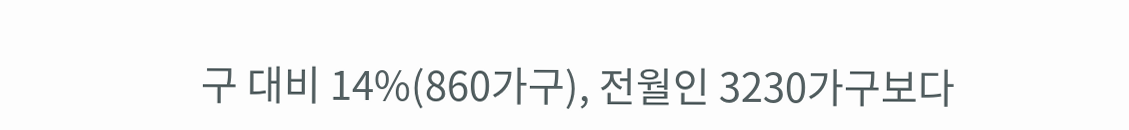구 대비 14%(860가구), 전월인 3230가구보다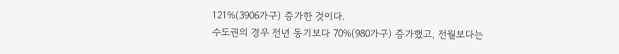121%(3906가구) 증가한 것이다.
수도권의 경우 전년 동기보다 70%(980가구) 증가했고, 전월보다는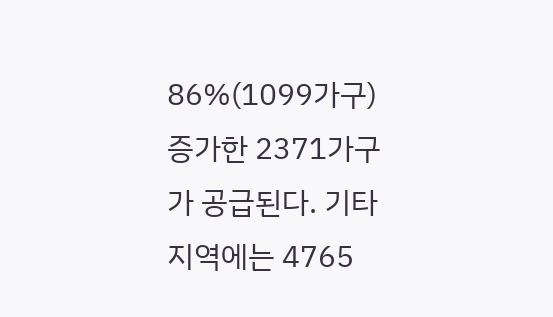86%(1099가구) 증가한 2371가구가 공급된다. 기타지역에는 4765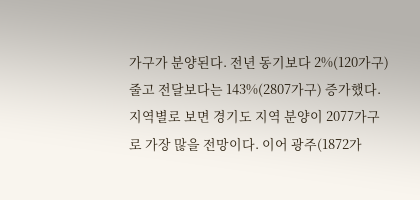가구가 분양된다. 전년 동기보다 2%(120가구) 줄고 전달보다는 143%(2807가구) 증가했다.
지역별로 보면 경기도 지역 분양이 2077가구로 가장 많을 전망이다. 이어 광주(1872가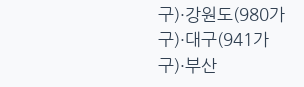구)·강원도(980가구)·대구(941가구)·부산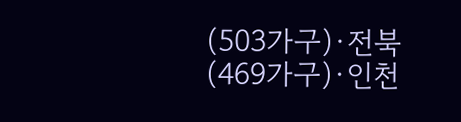(503가구)·전북(469가구)·인천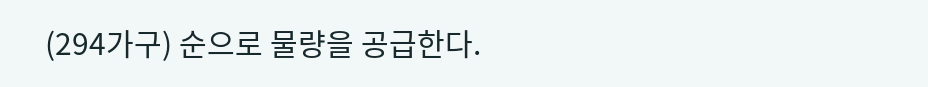(294가구) 순으로 물량을 공급한다.